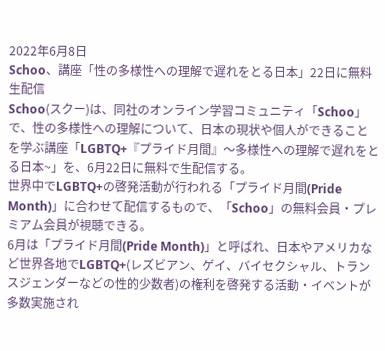2022年6月8日
Schoo、講座「性の多様性への理解で遅れをとる日本」22日に無料生配信
Schoo(スクー)は、同社のオンライン学習コミュニティ「Schoo」で、性の多様性への理解について、日本の現状や個人ができることを学ぶ講座「LGBTQ+『プライド月間』〜多様性への理解で遅れをとる日本~」を、6月22日に無料で生配信する。
世界中でLGBTQ+の啓発活動が行われる「プライド月間(Pride Month)」に合わせて配信するもので、「Schoo」の無料会員・プレミアム会員が視聴できる。
6月は「プライド月間(Pride Month)」と呼ばれ、日本やアメリカなど世界各地でLGBTQ+(レズビアン、ゲイ、バイセクシャル、トランスジェンダーなどの性的少数者)の権利を啓発する活動・イベントが多数実施され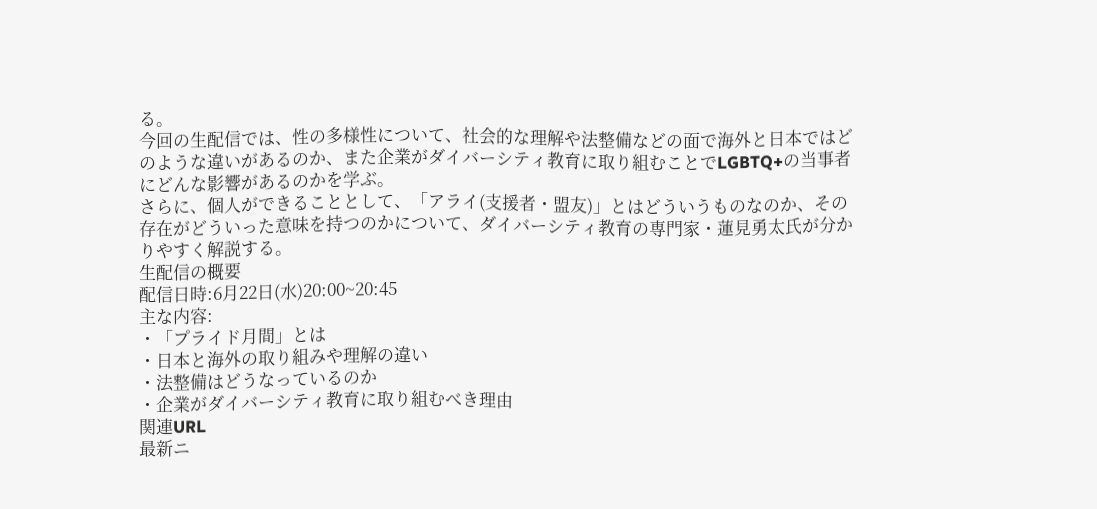る。
今回の生配信では、性の多様性について、社会的な理解や法整備などの面で海外と日本ではどのような違いがあるのか、また企業がダイバーシティ教育に取り組むことでLGBTQ+の当事者にどんな影響があるのかを学ぶ。
さらに、個人ができることとして、「アライ(支援者・盟友)」とはどういうものなのか、その存在がどういった意味を持つのかについて、ダイバーシティ教育の専門家・蓮見勇太氏が分かりやすく解説する。
生配信の概要
配信日時:6月22日(水)20:00~20:45
主な内容:
・「プライド月間」とは
・日本と海外の取り組みや理解の違い
・法整備はどうなっているのか
・企業がダイバーシティ教育に取り組むべき理由
関連URL
最新ニ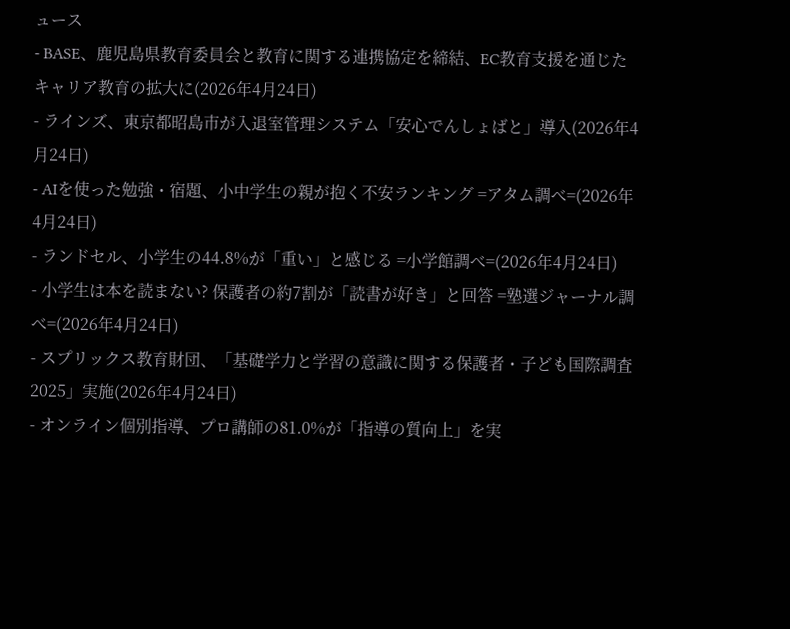ュース
- BASE、鹿児島県教育委員会と教育に関する連携協定を締結、EC教育支援を通じたキャリア教育の拡大に(2026年4月24日)
- ラインズ、東京都昭島市が入退室管理システム「安心でんしょばと」導入(2026年4月24日)
- AIを使った勉強・宿題、小中学生の親が抱く不安ランキング =アタム調べ=(2026年4月24日)
- ランドセル、小学生の44.8%が「重い」と感じる =小学館調べ=(2026年4月24日)
- 小学生は本を読まない? 保護者の約7割が「読書が好き」と回答 =塾選ジャーナル調べ=(2026年4月24日)
- スプリックス教育財団、「基礎学力と学習の意識に関する保護者・子ども国際調査2025」実施(2026年4月24日)
- オンライン個別指導、プロ講師の81.0%が「指導の質向上」を実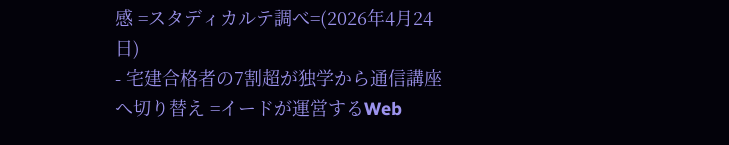感 =スタディカルテ調べ=(2026年4月24日)
- 宅建合格者の7割超が独学から通信講座へ切り替え =イードが運営するWeb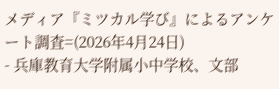メディア『ミツカル学び』によるアンケート調査=(2026年4月24日)
- 兵庫教育大学附属小中学校、文部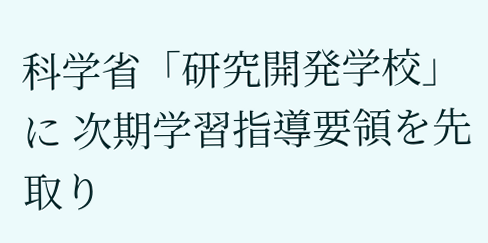科学省「研究開発学校」に 次期学習指導要領を先取り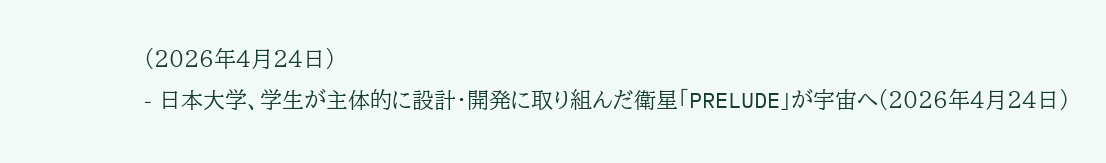(2026年4月24日)
- 日本大学、学生が主体的に設計・開発に取り組んだ衛星「PRELUDE」が宇宙へ(2026年4月24日)